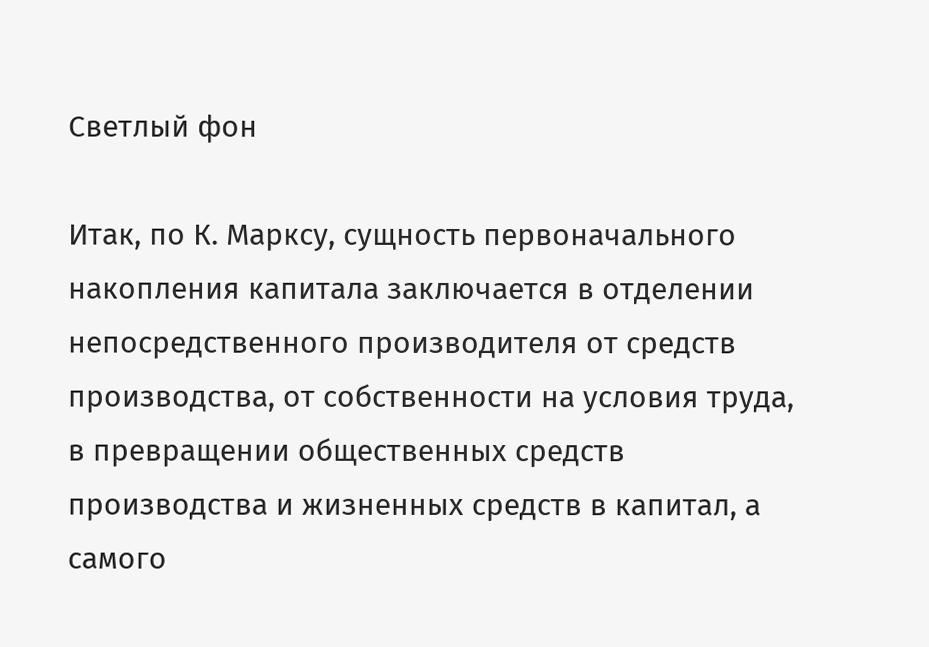Светлый фон

Итак, по К. Марксу, сущность первоначального накопления капитала заключается в отделении непосредственного производителя от средств производства, от собственности на условия труда, в превращении общественных средств производства и жизненных средств в капитал, а самого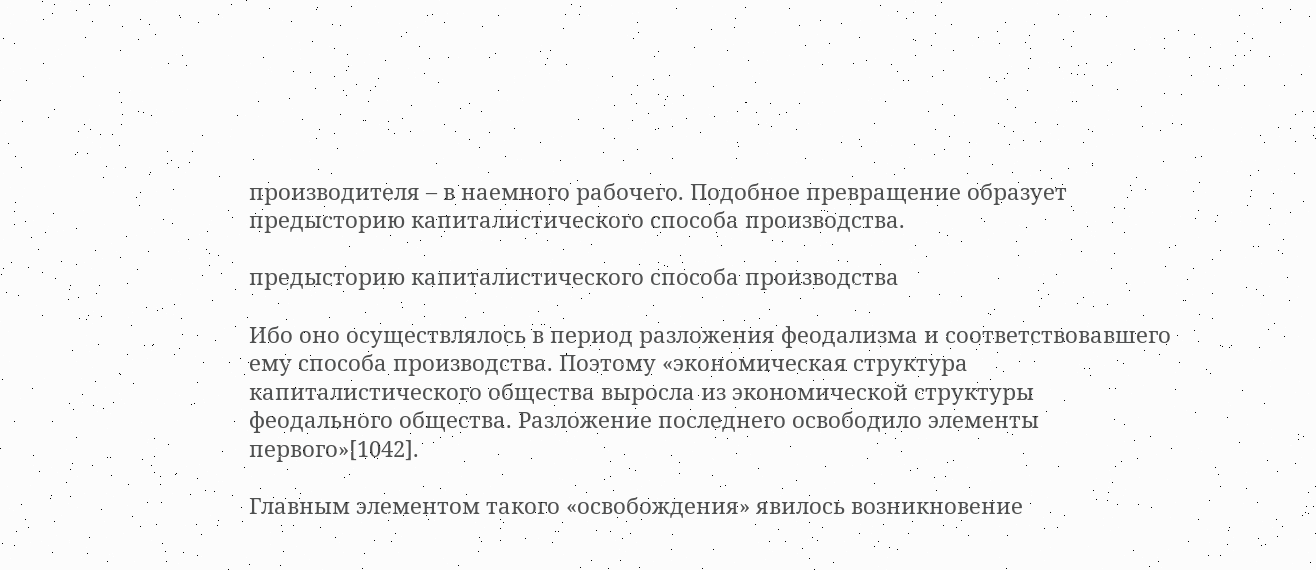производителя – в наемного рабочего. Подобное превращение образует предысторию капиталистического способа производства.

предысторию капиталистического способа производства

Ибо оно осуществлялось в период разложения феодализма и соответствовавшего ему способа производства. Поэтому «экономическая структура капиталистического общества выросла из экономической структуры феодального общества. Разложение последнего освободило элементы первого»[1042].

Главным элементом такого «освобождения» явилось возникновение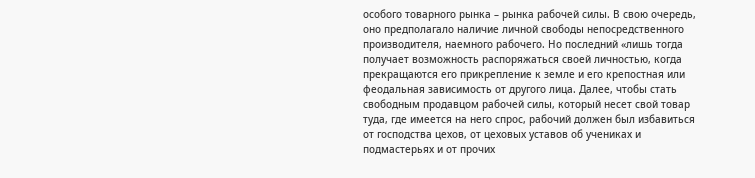особого товарного рынка – рынка рабочей силы. В свою очередь, оно предполагало наличие личной свободы непосредственного производителя, наемного рабочего. Но последний «лишь тогда получает возможность распоряжаться своей личностью, когда прекращаются его прикрепление к земле и его крепостная или феодальная зависимость от другого лица. Далее, чтобы стать свободным продавцом рабочей силы, который несет свой товар туда, где имеется на него спрос, рабочий должен был избавиться от господства цехов, от цеховых уставов об учениках и подмастерьях и от прочих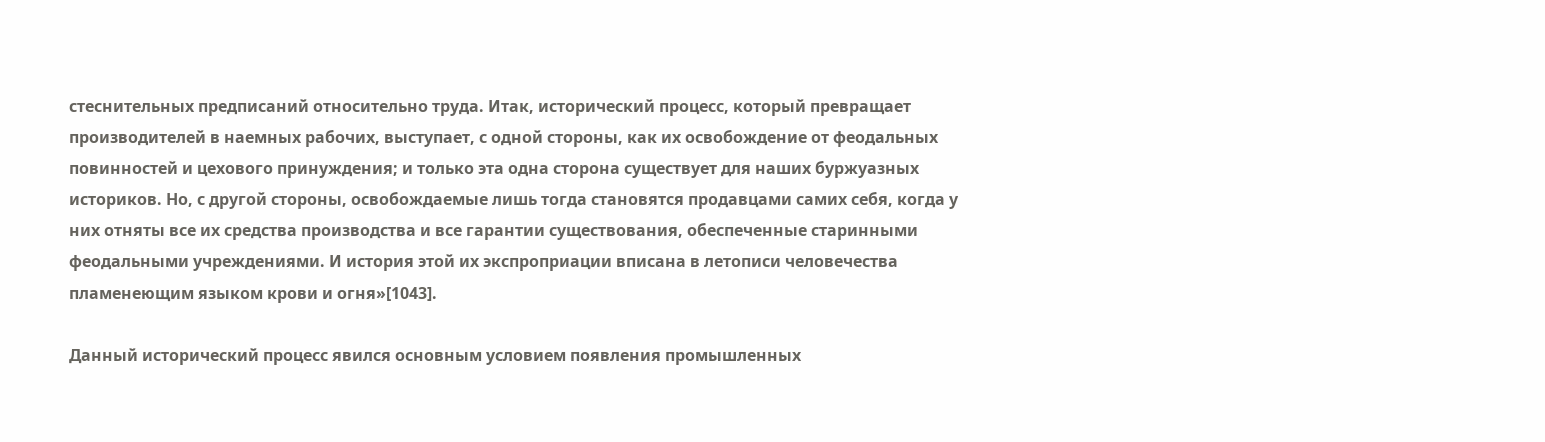стеснительных предписаний относительно труда. Итак, исторический процесс, который превращает производителей в наемных рабочих, выступает, с одной стороны, как их освобождение от феодальных повинностей и цехового принуждения; и только эта одна сторона существует для наших буржуазных историков. Но, с другой стороны, освобождаемые лишь тогда становятся продавцами самих себя, когда у них отняты все их средства производства и все гарантии существования, обеспеченные старинными феодальными учреждениями. И история этой их экспроприации вписана в летописи человечества пламенеющим языком крови и огня»[1043].

Данный исторический процесс явился основным условием появления промышленных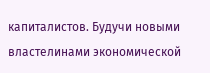капиталистов. Будучи новыми властелинами экономической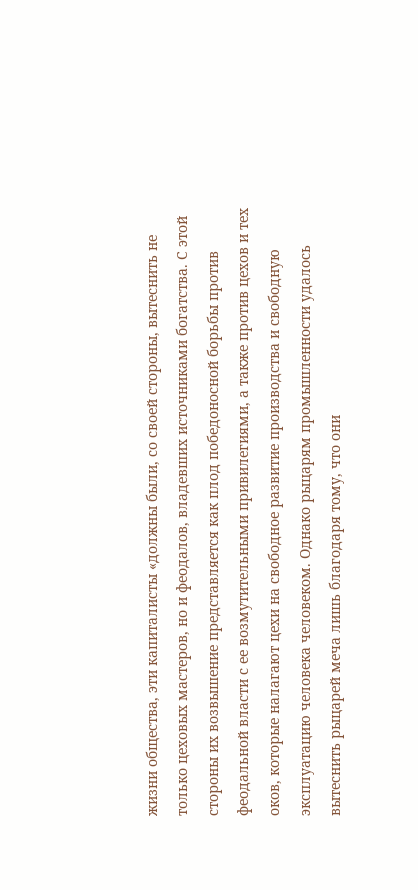жизни общества, эти капиталисты «должны были, со своей стороны, вытеснить не только цеховых мастеров, но и феодалов, владевших источниками богатства. С этой стороны их возвышение представляется как плод победоносной борьбы против феодальной власти с ее возмутительными привилегиями, а также против цехов и тех оков, которые налагают цехи на свободное развитие производства и свободную эксплуатацию человека человеком. Однако рыцарям промышленности удалось вытеснить рыцарей меча лишь благодаря тому, что они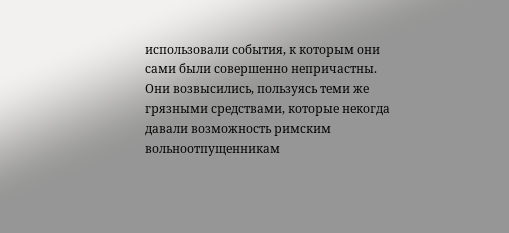использовали события, к которым они сами были совершенно непричастны. Они возвысились, пользуясь теми же грязными средствами, которые некогда давали возможность римским вольноотпущенникам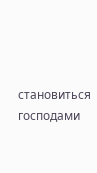становиться господами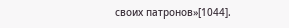своих патронов»[1044].